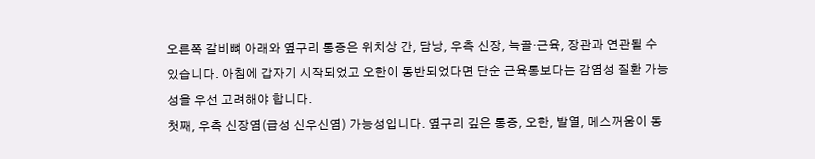오른쪽 갈비뼈 아래와 옆구리 통증은 위치상 간, 담낭, 우측 신장, 늑골·근육, 장관과 연관될 수 있습니다. 아침에 갑자기 시작되었고 오한이 동반되었다면 단순 근육통보다는 감염성 질환 가능성을 우선 고려해야 합니다.
첫째, 우측 신장염(급성 신우신염) 가능성입니다. 옆구리 깊은 통증, 오한, 발열, 메스꺼움이 동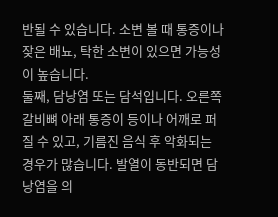반될 수 있습니다. 소변 볼 때 통증이나 잦은 배뇨, 탁한 소변이 있으면 가능성이 높습니다.
둘째, 담낭염 또는 담석입니다. 오른쪽 갈비뼈 아래 통증이 등이나 어깨로 퍼질 수 있고, 기름진 음식 후 악화되는 경우가 많습니다. 발열이 동반되면 담낭염을 의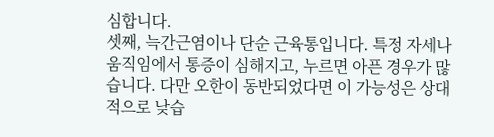심합니다.
셋째, 늑간근염이나 단순 근육통입니다. 특정 자세나 움직임에서 통증이 심해지고, 누르면 아픈 경우가 많습니다. 다만 오한이 동반되었다면 이 가능성은 상대적으로 낮습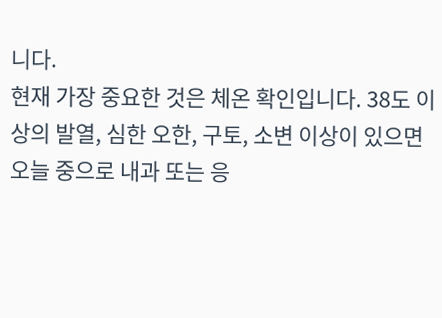니다.
현재 가장 중요한 것은 체온 확인입니다. 38도 이상의 발열, 심한 오한, 구토, 소변 이상이 있으면 오늘 중으로 내과 또는 응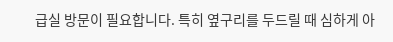급실 방문이 필요합니다. 특히 옆구리를 두드릴 때 심하게 아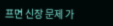프면 신장 문제 가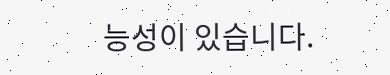능성이 있습니다.